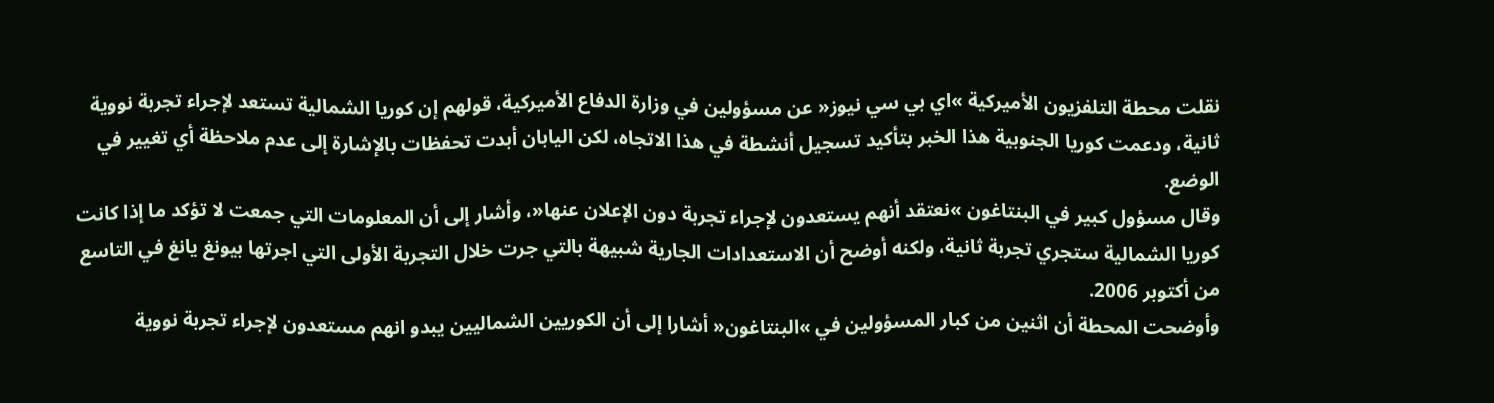نقلت محطة التلفزيون الأميركية »اي بي سي نيوز« عن مسؤولين في وزارة الدفاع الأميركية، قولهم إن كوريا الشمالية تستعد لإجراء تجربة نووية ثانية، ودعمت كوريا الجنوبية هذا الخبر بتأكيد تسجيل أنشطة في هذا الاتجاه، لكن اليابان أبدت تحفظات بالإشارة إلى عدم ملاحظة أي تغيير في الوضع.
وقال مسؤول كبير في البنتاغون »نعتقد أنهم يستعدون لإجراء تجربة دون الإعلان عنها«، وأشار إلى أن المعلومات التي جمعت لا تؤكد ما إذا كانت كوريا الشمالية ستجري تجربة ثانية، ولكنه أوضح أن الاستعدادات الجارية شبيهة بالتي جرت خلال التجربة الأولى التي اجرتها بيونغ يانغ في التاسع من أكتوبر 2006.
وأوضحت المحطة أن اثنين من كبار المسؤولين في »البنتاغون« أشارا إلى أن الكوريين الشماليين يبدو انهم مستعدون لإجراء تجربة نووية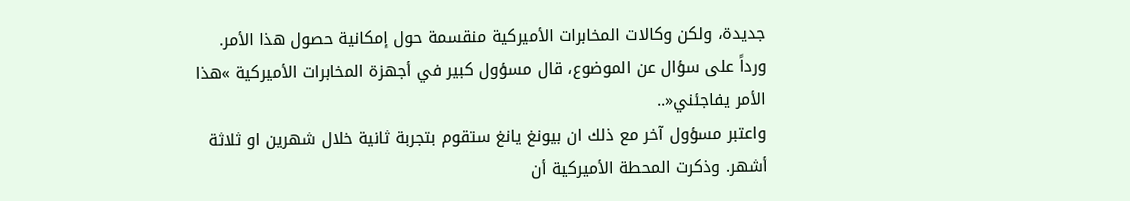جديدة، ولكن وكالات المخابرات الأميركية منقسمة حول إمكانية حصول هذا الأمر.
ورداً على سؤال عن الموضوع، قال مسؤول كبير في أجهزة المخابرات الأميركية »هذا الأمر يفاجئني«..
واعتبر مسؤول آخر مع ذلك ان بيونغ يانغ ستقوم بتجربة ثانية خلال شهرين او ثلاثة أشهر. وذكرت المحطة الأميركية أن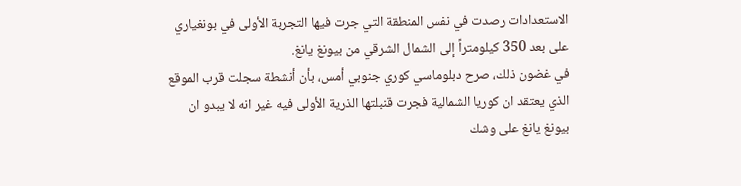الاستعدادات رصدت في نفس المنطقة التي جرت فيها التجربة الأولى في بونغياري على بعد 350 كيلومتراً إلى الشمال الشرقي من بيونغ يانغ.
في غضون ذلك، صرح دبلوماسي كوري جنوبي أمس، بأن أنشطة سجلت قرب الموقع الذي يعتقد ان كوريا الشمالية فجرت قنبلتها الذرية الأولى فيه غير انه لا يبدو ان بيونغ يانغ على وشك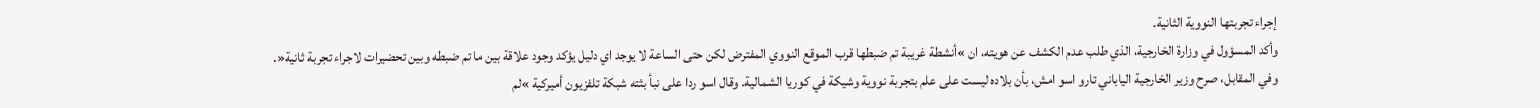إجراء تجربتها النووية الثانية.
وأكد المسؤول في وزارة الخارجية، الذي طلب عدم الكشف عن هويته، ان »أنشطة غريبة تم ضبطها قرب الموقع النووي المفترض لكن حتى الساعة لا يوجد اي دليل يؤكد وجود علاقة بين ما تم ضبطه وبين تحضيرات لاجراء تجربة ثانية«.
وفي المقابل، صرح وزير الخارجية الياباني تارو اسو امش، بأن بلاده ليست على علم بتجربة نووية وشيكة في كوريا الشمالية. وقال اسو ردا على نبأ بثته شبكة تلفزيون أميركية »لم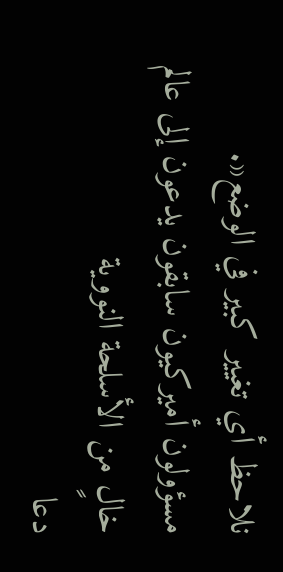نلاحظ أي تغيير كبير في الوضع«.
مسؤولون أميركيون سابقون يدعون إلى عالم خالٍ من الأسلحة النووية
دعا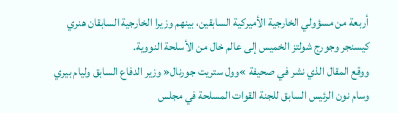أربعة من مسؤولي الخارجية الأميركية السابقين، بينهم وزيرا الخارجية السابقان هنري كيسنجر وجورج شولتز الخميس إلى عالم خال من الأسلحة النووية.
ووقع المقال الذي نشر في صحيفة »وول ستريت جورنال« وزير الدفاع السابق وليام بيري وسام نون الرئيس السابق للجنة القوات المسلحة في مجلس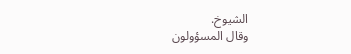الشيوخ.
وقال المسؤولون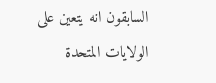السابقون انه يتعين على الولايات المتحدة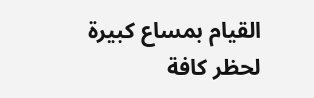القيام بمساع كبيرة لحظر كافة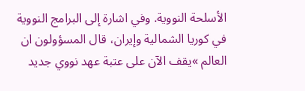الأسلحة النووية. وفي اشارة إلى البرامج النووية في كوريا الشمالية وإيران، قال المسؤولون ان العالم »يقف الآن على عتبة عهد نووي جديد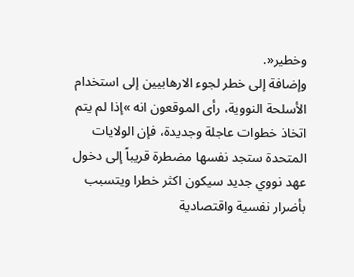وخطير«.
وإضافة إلى خطر لجوء الارهابيين إلى استخدام الأسلحة النووية، رأى الموقعون انه »إذا لم يتم اتخاذ خطوات عاجلة وجديدة، فإن الولايات المتحدة ستجد نفسها مضطرة قريباً إلى دخول عهد نووي جديد سيكون اكثر خطرا ويتسبب بأضرار نفسية واقتصادية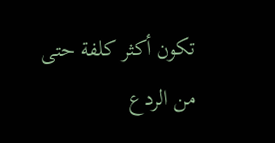تكون أكثر كلفة حتى من الردع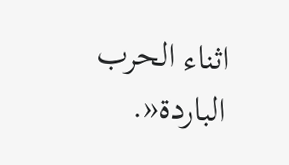اثناء الحرب الباردة«.